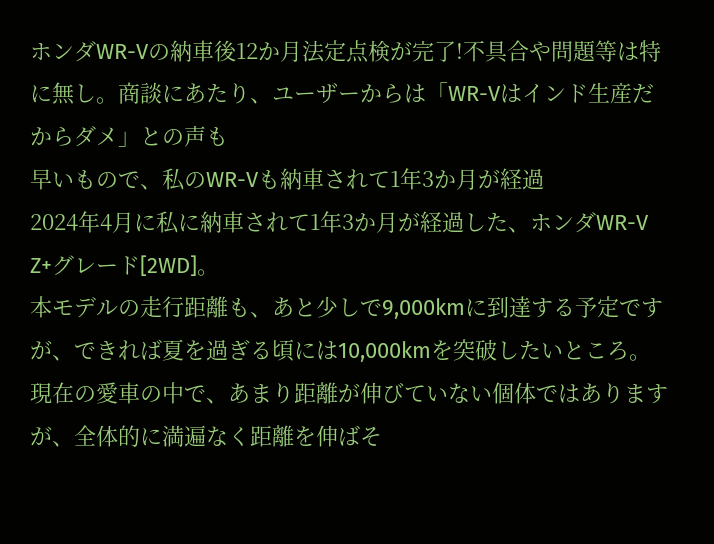ホンダWR-Vの納車後12か月法定点検が完了!不具合や問題等は特に無し。商談にあたり、ユーザーからは「WR-Vはインド生産だからダメ」との声も
早いもので、私のWR-Vも納車されて1年3か月が経過
2024年4月に私に納車されて1年3か月が経過した、ホンダWR-V Z+グレード[2WD]。
本モデルの走行距離も、あと少しで9,000kmに到達する予定ですが、できれば夏を過ぎる頃には10,000kmを突破したいところ。
現在の愛車の中で、あまり距離が伸びていない個体ではありますが、全体的に満遍なく距離を伸ばそ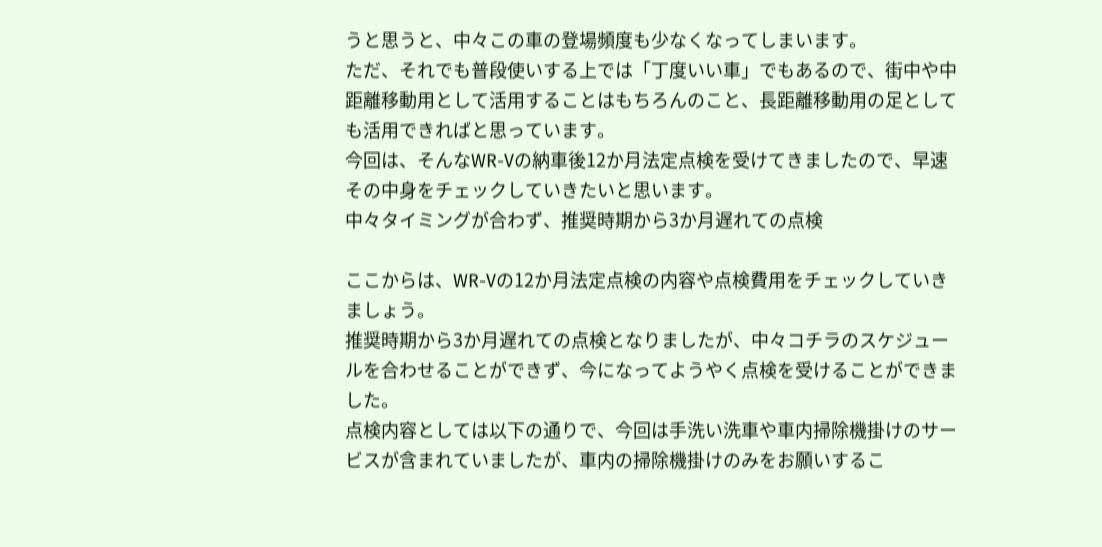うと思うと、中々この車の登場頻度も少なくなってしまいます。
ただ、それでも普段使いする上では「丁度いい車」でもあるので、街中や中距離移動用として活用することはもちろんのこと、長距離移動用の足としても活用できればと思っています。
今回は、そんなWR-Vの納車後12か月法定点検を受けてきましたので、早速その中身をチェックしていきたいと思います。
中々タイミングが合わず、推奨時期から3か月遅れての点検

ここからは、WR-Vの12か月法定点検の内容や点検費用をチェックしていきましょう。
推奨時期から3か月遅れての点検となりましたが、中々コチラのスケジュールを合わせることができず、今になってようやく点検を受けることができました。
点検内容としては以下の通りで、今回は手洗い洗車や車内掃除機掛けのサービスが含まれていましたが、車内の掃除機掛けのみをお願いするこ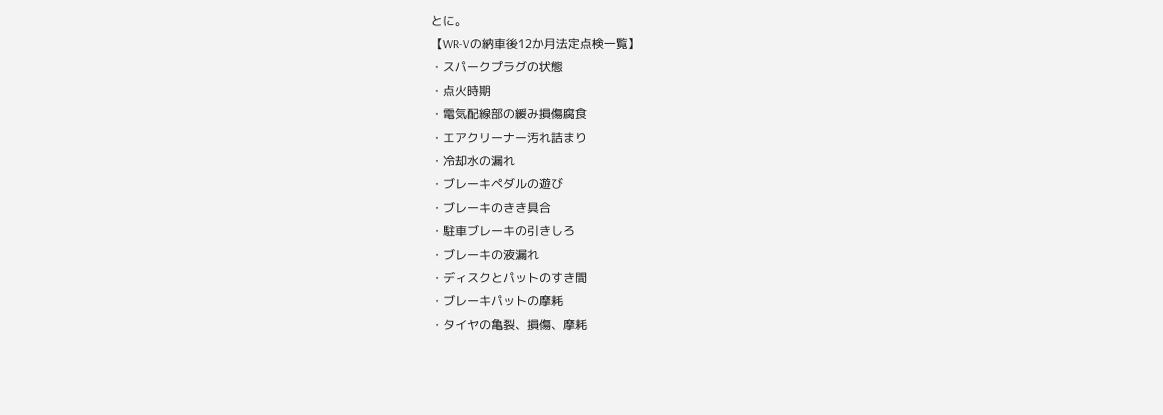とに。
【WR-Vの納車後12か月法定点検一覧】
・スパークプラグの状態
・点火時期
・電気配線部の緩み損傷腐食
・エアクリーナー汚れ詰まり
・冷却水の漏れ
・ブレーキペダルの遊び
・ブレーキのきき具合
・駐車ブレーキの引きしろ
・ブレーキの液漏れ
・ディスクとパットのすき間
・ブレーキパットの摩耗
・タイヤの亀裂、損傷、摩耗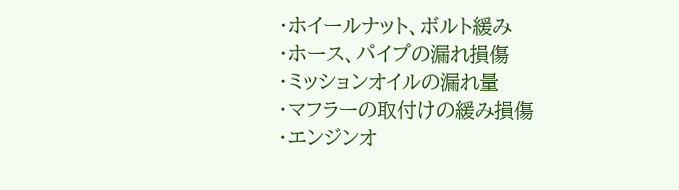・ホイールナット、ボルト緩み
・ホース、パイプの漏れ損傷
・ミッションオイルの漏れ量
・マフラーの取付けの緩み損傷
・エンジンオ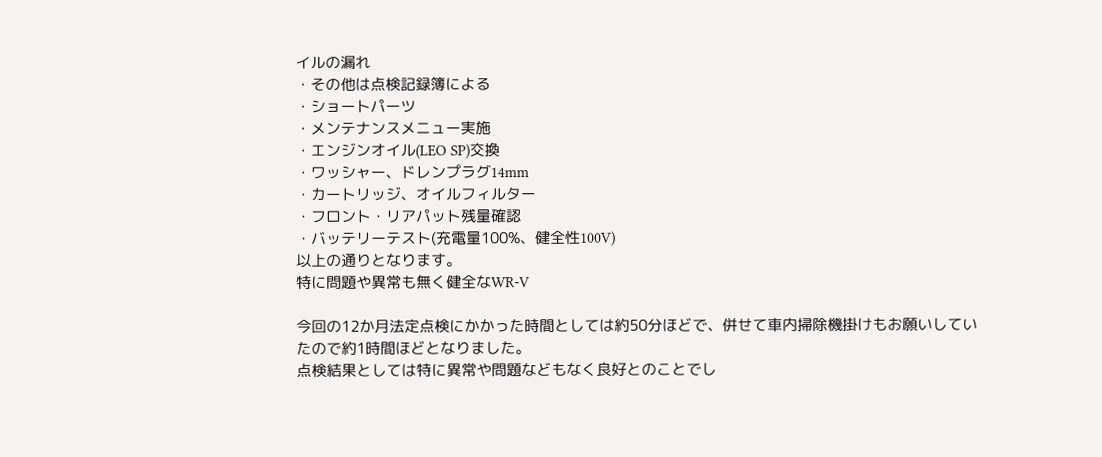イルの漏れ
・その他は点検記録簿による
・ショートパーツ
・メンテナンスメニュー実施
・エンジンオイル(LEO SP)交換
・ワッシャー、ドレンプラグ14mm
・カートリッジ、オイルフィルター
・フロント・リアパット残量確認
・バッテリーテスト(充電量100%、健全性100V)
以上の通りとなります。
特に問題や異常も無く健全なWR-V

今回の12か月法定点検にかかった時間としては約50分ほどで、併せて車内掃除機掛けもお願いしていたので約1時間ほどとなりました。
点検結果としては特に異常や問題などもなく良好とのことでし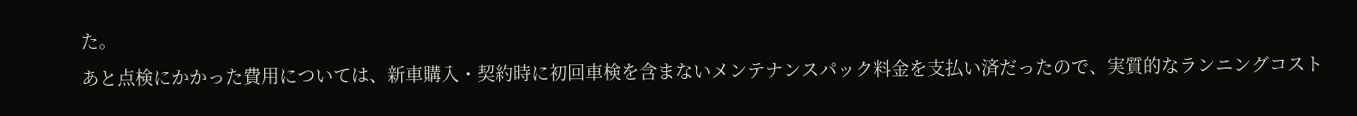た。
あと点検にかかった費用については、新車購入・契約時に初回車検を含まないメンテナンスパック料金を支払い済だったので、実質的なランニングコスト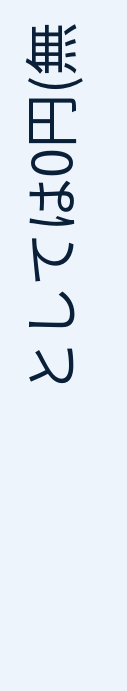としては0円(無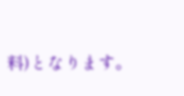料)となります。